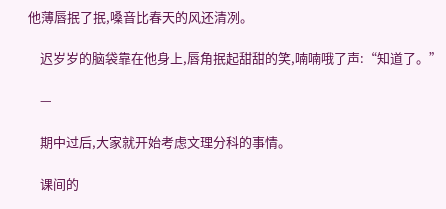他薄唇抿了抿,嗓音比春天的风还清冽。

    迟岁岁的脑袋靠在他身上,唇角抿起甜甜的笑,喃喃哦了声:“知道了。”

    —

    期中过后,大家就开始考虑文理分科的事情。

    课间的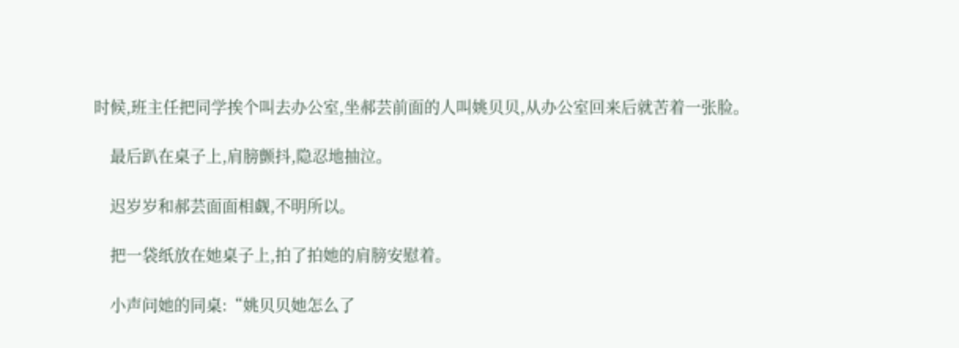时候,班主任把同学挨个叫去办公室,坐郝芸前面的人叫姚贝贝,从办公室回来后就苦着一张脸。

    最后趴在桌子上,肩膀颤抖,隐忍地抽泣。

    迟岁岁和郝芸面面相觑,不明所以。

    把一袋纸放在她桌子上,拍了拍她的肩膀安慰着。

    小声问她的同桌:“姚贝贝她怎么了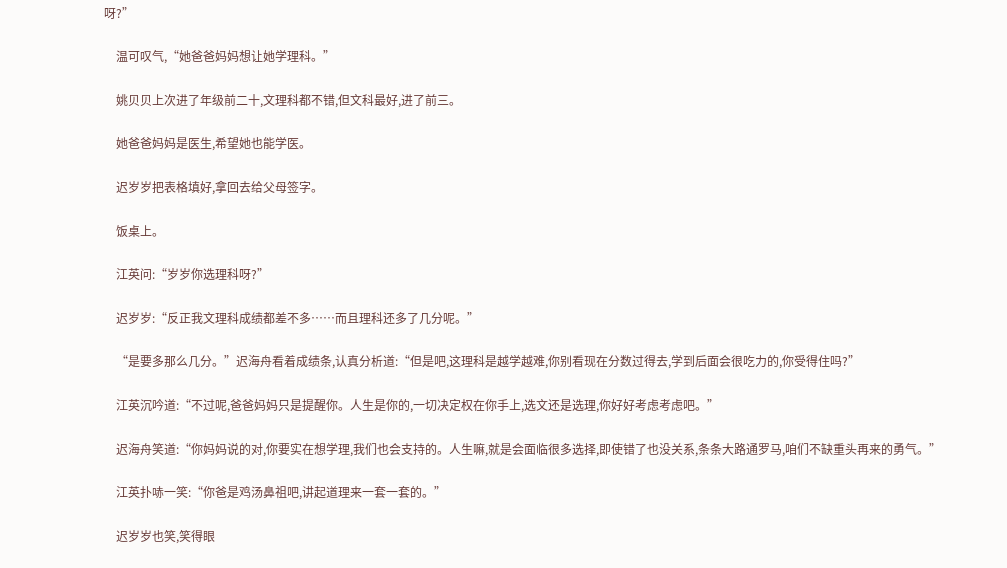呀?”

    温可叹气,“她爸爸妈妈想让她学理科。”

    姚贝贝上次进了年级前二十,文理科都不错,但文科最好,进了前三。

    她爸爸妈妈是医生,希望她也能学医。

    迟岁岁把表格填好,拿回去给父母签字。

    饭桌上。

    江英问:“岁岁你选理科呀?”

    迟岁岁:“反正我文理科成绩都差不多……而且理科还多了几分呢。”

    “是要多那么几分。”迟海舟看着成绩条,认真分析道:“但是吧,这理科是越学越难,你别看现在分数过得去,学到后面会很吃力的,你受得住吗?”

    江英沉吟道:“不过呢,爸爸妈妈只是提醒你。人生是你的,一切决定权在你手上,选文还是选理,你好好考虑考虑吧。”

    迟海舟笑道:“你妈妈说的对,你要实在想学理,我们也会支持的。人生嘛,就是会面临很多选择,即使错了也没关系,条条大路通罗马,咱们不缺重头再来的勇气。”

    江英扑哧一笑:“你爸是鸡汤鼻祖吧,讲起道理来一套一套的。”

    迟岁岁也笑,笑得眼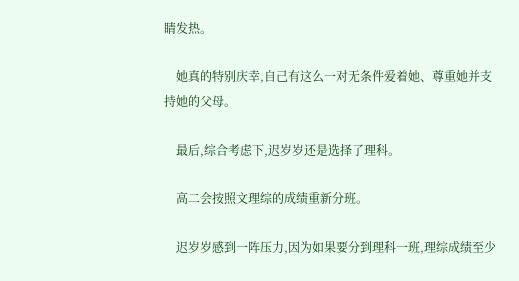睛发热。

    她真的特别庆幸,自己有这么一对无条件爱着她、尊重她并支持她的父母。

    最后,综合考虑下,迟岁岁还是选择了理科。

    高二会按照文理综的成绩重新分班。

    迟岁岁感到一阵压力,因为如果要分到理科一班,理综成绩至少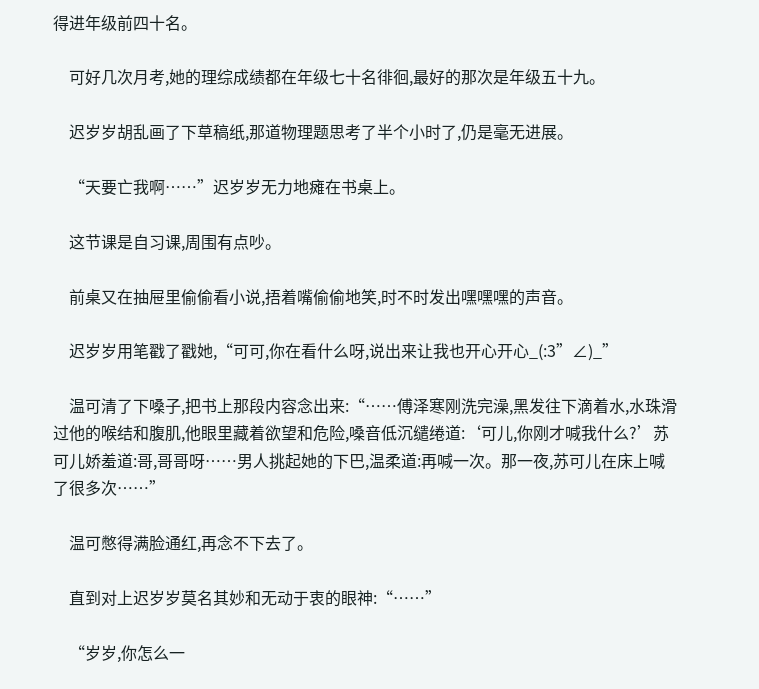得进年级前四十名。

    可好几次月考,她的理综成绩都在年级七十名徘徊,最好的那次是年级五十九。

    迟岁岁胡乱画了下草稿纸,那道物理题思考了半个小时了,仍是毫无进展。

    “天要亡我啊……”迟岁岁无力地瘫在书桌上。

    这节课是自习课,周围有点吵。

    前桌又在抽屉里偷偷看小说,捂着嘴偷偷地笑,时不时发出嘿嘿嘿的声音。

    迟岁岁用笔戳了戳她,“可可,你在看什么呀,说出来让我也开心开心_(:3”∠)_”

    温可清了下嗓子,把书上那段内容念出来:“……傅泽寒刚洗完澡,黑发往下滴着水,水珠滑过他的喉结和腹肌,他眼里藏着欲望和危险,嗓音低沉缱绻道:‘可儿,你刚才喊我什么?’苏可儿娇羞道:哥,哥哥呀……男人挑起她的下巴,温柔道:再喊一次。那一夜,苏可儿在床上喊了很多次……”

    温可憋得满脸通红,再念不下去了。

    直到对上迟岁岁莫名其妙和无动于衷的眼神:“……”

    “岁岁,你怎么一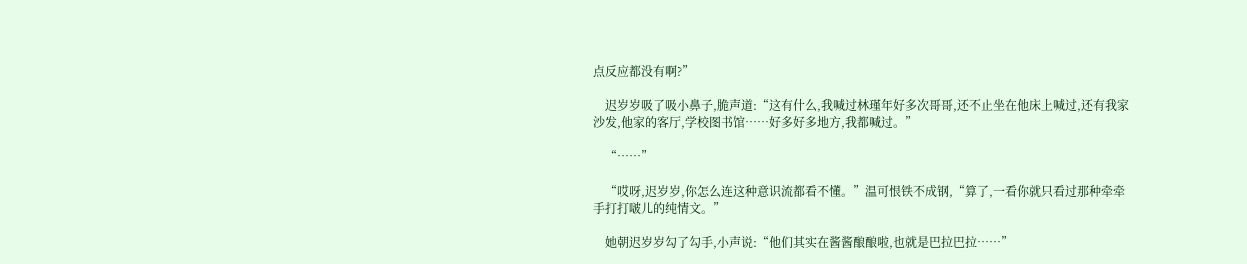点反应都没有啊?”

    迟岁岁吸了吸小鼻子,脆声道:“这有什么,我喊过林瑾年好多次哥哥,还不止坐在他床上喊过,还有我家沙发,他家的客厅,学校图书馆……好多好多地方,我都喊过。”

    “……”

    “哎呀,迟岁岁,你怎么连这种意识流都看不懂。”温可恨铁不成钢,“算了,一看你就只看过那种牵牵手打打啵儿的纯情文。”

    她朝迟岁岁勾了勾手,小声说:“他们其实在酱酱酿酿啦,也就是巴拉巴拉……”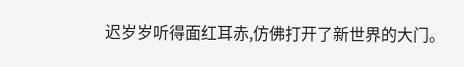迟岁岁听得面红耳赤,仿佛打开了新世界的大门。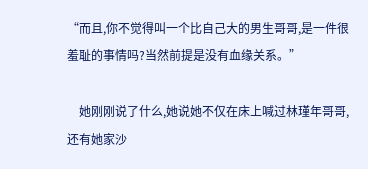“而且,你不觉得叫一个比自己大的男生哥哥,是一件很羞耻的事情吗?当然前提是没有血缘关系。”

    她刚刚说了什么,她说她不仅在床上喊过林瑾年哥哥,还有她家沙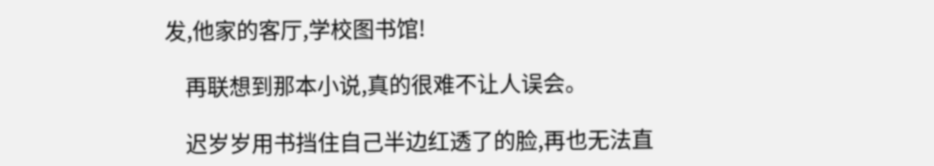发,他家的客厅,学校图书馆!

    再联想到那本小说,真的很难不让人误会。

    迟岁岁用书挡住自己半边红透了的脸,再也无法直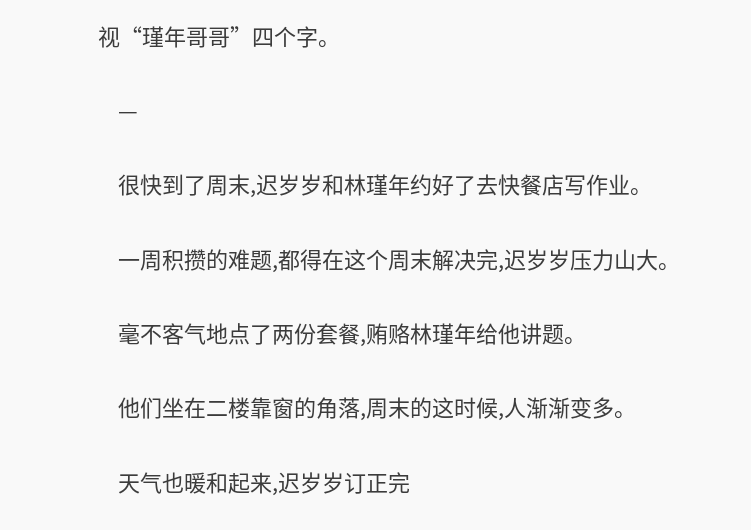视“瑾年哥哥”四个字。

    —

    很快到了周末,迟岁岁和林瑾年约好了去快餐店写作业。

    一周积攒的难题,都得在这个周末解决完,迟岁岁压力山大。

    毫不客气地点了两份套餐,贿赂林瑾年给他讲题。

    他们坐在二楼靠窗的角落,周末的这时候,人渐渐变多。

    天气也暖和起来,迟岁岁订正完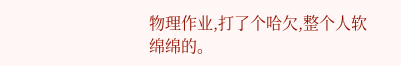物理作业,打了个哈欠,整个人软绵绵的。